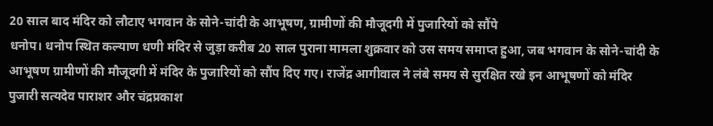20 साल बाद मंदिर को लौटाए भगवान के सोने-चांदी के आभूषण, ग्रामीणों की मौजूदगी में पुजारियों को सौंपे
धनोप। धनोप स्थित कल्याण धणी मंदिर से जुड़ा करीब 20 साल पुराना मामला शुक्रवार को उस समय समाप्त हुआ, जब भगवान के सोने-चांदी के आभूषण ग्रामीणों की मौजूदगी में मंदिर के पुजारियों को सौंप दिए गए। राजेंद्र आगीवाल ने लंबे समय से सुरक्षित रखे इन आभूषणों को मंदिर पुजारी सत्यदेव पाराशर और चंद्रप्रकाश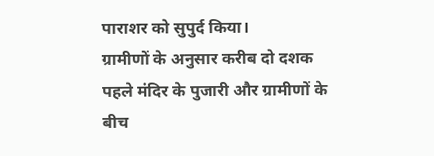पाराशर को सुपुर्द किया।
ग्रामीणों के अनुसार करीब दो दशक पहले मंदिर के पुजारी और ग्रामीणों के बीच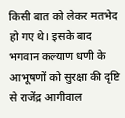किसी बात को लेकर मतभेद हो गए थे। इसके बाद भगवान कल्याण धणी के आभूषणों को सुरक्षा की दृष्टि से राजेंद्र आगीवाल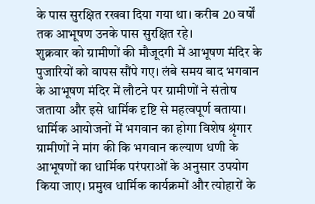के पास सुरक्षित रखवा दिया गया था। करीब 20 वर्षों तक आभूषण उनके पास सुरक्षित रहे।
शुक्रवार को ग्रामीणों की मौजूदगी में आभूषण मंदिर के पुजारियों को वापस सौंपे गए। लंबे समय बाद भगवान के आभूषण मंदिर में लौटने पर ग्रामीणों ने संतोष जताया और इसे धार्मिक दृष्टि से महत्वपूर्ण बताया।
धार्मिक आयोजनों में भगवान का होगा विशेष श्रृंगार
ग्रामीणों ने मांग की कि भगवान कल्याण धणी के आभूषणों का धार्मिक परंपराओं के अनुसार उपयोग किया जाए। प्रमुख धार्मिक कार्यक्रमों और त्योहारों के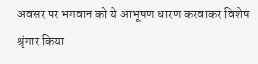अवसर पर भगवान को ये आभूषण धारण करवाकर विशेष श्रृंगार किया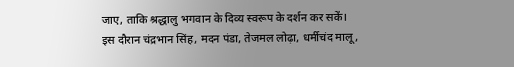जाए, ताकि श्रद्धालु भगवान के दिव्य स्वरूप के दर्शन कर सकें।
इस दौरान चंद्रभान सिंह, मदन पंडा, तेजमल लोढ़ा, धर्मीचंद मालू,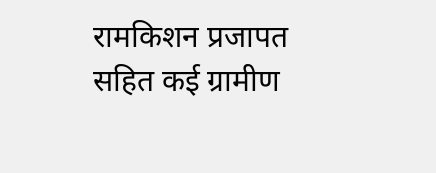रामकिशन प्रजापत सहित कई ग्रामीण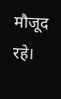मौजूद रहे।